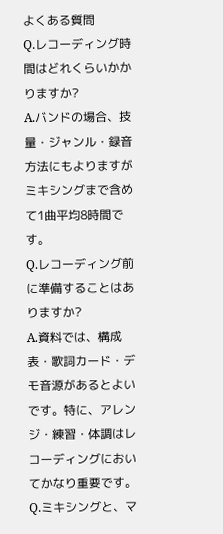よくある質問
Q.レコーディング時間はどれくらいかかりますか?
A.バンドの場合、技量・ジャンル・録音方法にもよりますがミキシングまで含めて1曲平均8時間です。
Q.レコーディング前に準備することはありますか?
A.資料では、構成表・歌詞カード・デモ音源があるとよいです。特に、アレンジ・練習・体調はレコーディングにおいてかなり重要です。
Q.ミキシングと、マ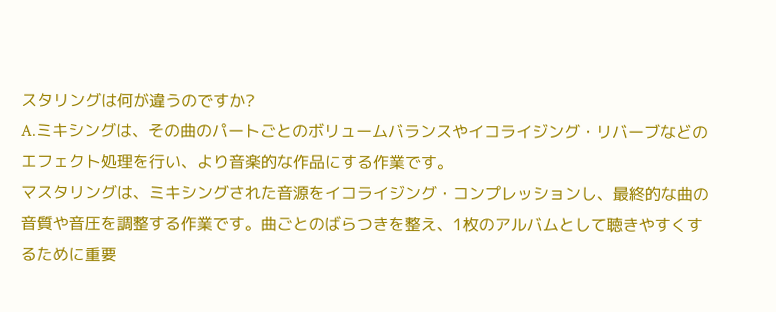スタリングは何が違うのですか?
A.ミキシングは、その曲のパートごとのボリュームバランスやイコライジング・リバーブなどのエフェクト処理を行い、より音楽的な作品にする作業です。
マスタリングは、ミキシングされた音源をイコライジング・コンプレッションし、最終的な曲の音質や音圧を調整する作業です。曲ごとのばらつきを整え、1枚のアルバムとして聴きやすくするために重要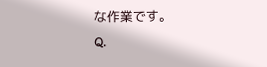な作業です。
Q.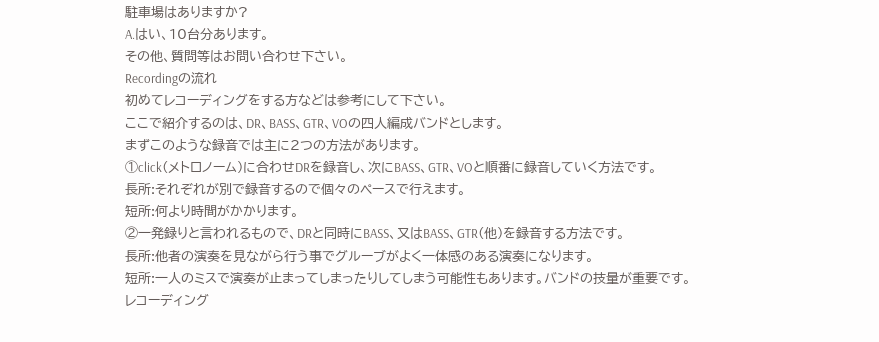駐車場はありますか?
A.はい、10台分あります。
その他、質問等はお問い合わせ下さい。
Recordingの流れ
初めてレコーディングをする方などは参考にして下さい。
ここで紹介するのは、DR、BASS、GTR、VOの四人編成バンドとします。
まずこのような録音では主に2つの方法があります。
①click(メトロノーム)に合わせDRを録音し、次にBASS、GTR、VOと順番に録音していく方法です。
長所:それぞれが別で録音するので個々のペースで行えます。
短所:何より時間がかかります。
②一発録りと言われるもので、DRと同時にBASS、又はBASS、GTR(他)を録音する方法です。
長所:他者の演奏を見ながら行う事でグルーブがよく一体感のある演奏になります。
短所:一人のミスで演奏が止まってしまったりしてしまう可能性もあります。バンドの技量が重要です。
レコーディング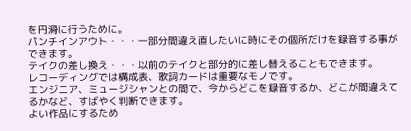を円滑に行うために。
パンチインアウト・・・一部分間違え直したいに時にその個所だけを録音する事ができます。
テイクの差し換え・・・以前のテイクと部分的に差し替えることもできます。
レコーディングでは構成表、歌詞カードは重要なモノです。
エンジニア、ミュージシャンとの間で、今からどこを録音するか、どこが間違えてるかなど、すばやく判断できます。
よい作品にするため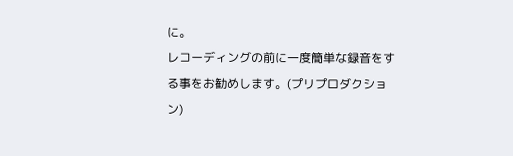に。
レコーディングの前に一度簡単な録音をする事をお勧めします。(プリプロダクション)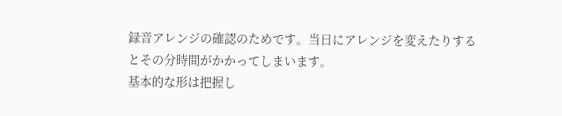録音アレンジの確認のためです。当日にアレンジを変えたりするとその分時間がかかってしまいます。
基本的な形は把握し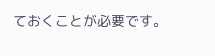ておくことが必要です。